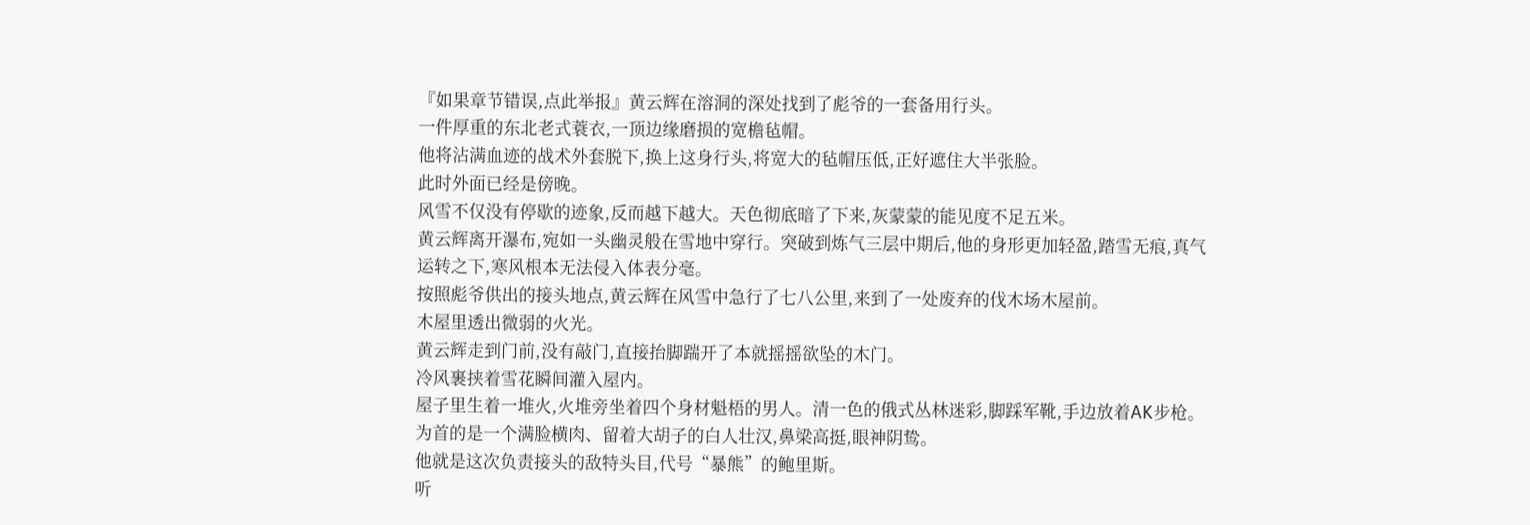『如果章节错误,点此举报』黄云辉在溶洞的深处找到了彪爷的一套备用行头。
一件厚重的东北老式蓑衣,一顶边缘磨损的宽檐毡帽。
他将沾满血迹的战术外套脱下,换上这身行头,将宽大的毡帽压低,正好遮住大半张脸。
此时外面已经是傍晚。
风雪不仅没有停歇的迹象,反而越下越大。天色彻底暗了下来,灰蒙蒙的能见度不足五米。
黄云辉离开瀑布,宛如一头幽灵般在雪地中穿行。突破到炼气三层中期后,他的身形更加轻盈,踏雪无痕,真气运转之下,寒风根本无法侵入体表分毫。
按照彪爷供出的接头地点,黄云辉在风雪中急行了七八公里,来到了一处废弃的伐木场木屋前。
木屋里透出微弱的火光。
黄云辉走到门前,没有敲门,直接抬脚踹开了本就摇摇欲坠的木门。
冷风裹挟着雪花瞬间灌入屋内。
屋子里生着一堆火,火堆旁坐着四个身材魁梧的男人。清一色的俄式丛林迷彩,脚踩军靴,手边放着AK步枪。
为首的是一个满脸横肉、留着大胡子的白人壮汉,鼻梁高挺,眼神阴鸷。
他就是这次负责接头的敌特头目,代号“暴熊”的鲍里斯。
听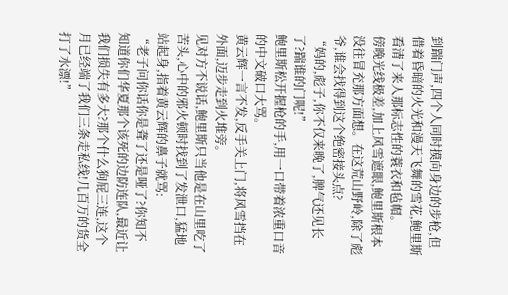到踹门声,四个人同时摸向身边的步枪,但借着昏暗的火光和漫天飞舞的雪花,鲍里斯看清了来人那标志性的蓑衣和毡帽。
傍晚光线极差,加上风雪遮眼,鲍里斯根本没往冒充那方面想。在这荒山野岭,除了彪爷,谁会找得到这个绝密接头点?
“妈的,彪子,你不仅来晚了,脾气还见长了?踹谁的门呢!”
鲍里斯松开握枪的手,用一口带着浓重口音的中文破口大骂。
黄云辉一言不发,反手关上门,将风雪挡在外面,迈步走到火堆旁。
见对方不说话,鲍里斯只当他是在山里吃了苦头,心中的邪火顿时找到了发泄口,猛地站起身,指着黄云辉的鼻子就骂:
“老子问你话你是聋了还是哑了?你知不知道你们华夏那个该死的边防连队,最近让我们损失有多大?那个什么狗屁三连,这个月已经端了我们三条走私线!几百万的货全打了水漂!”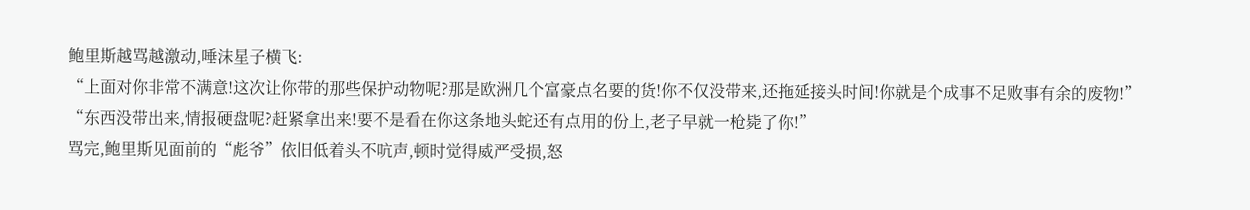鲍里斯越骂越激动,唾沫星子横飞:
“上面对你非常不满意!这次让你带的那些保护动物呢?那是欧洲几个富豪点名要的货!你不仅没带来,还拖延接头时间!你就是个成事不足败事有余的废物!”
“东西没带出来,情报硬盘呢?赶紧拿出来!要不是看在你这条地头蛇还有点用的份上,老子早就一枪毙了你!”
骂完,鲍里斯见面前的“彪爷”依旧低着头不吭声,顿时觉得威严受损,怒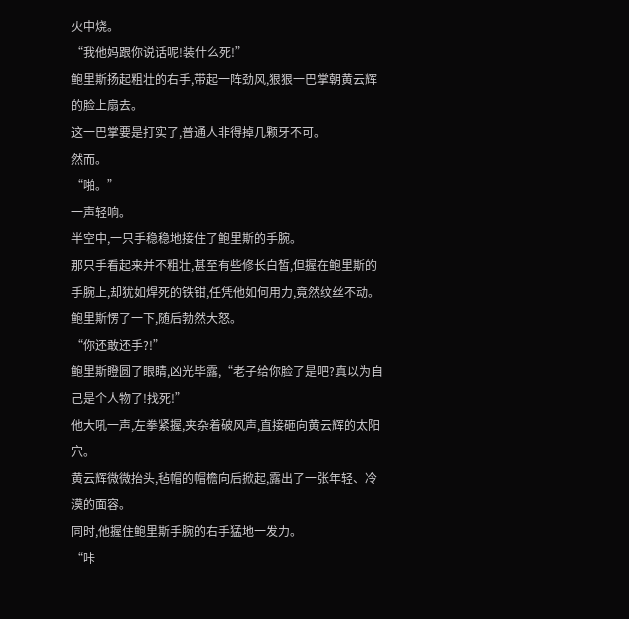火中烧。
“我他妈跟你说话呢!装什么死!”
鲍里斯扬起粗壮的右手,带起一阵劲风,狠狠一巴掌朝黄云辉的脸上扇去。
这一巴掌要是打实了,普通人非得掉几颗牙不可。
然而。
“啪。”
一声轻响。
半空中,一只手稳稳地接住了鲍里斯的手腕。
那只手看起来并不粗壮,甚至有些修长白皙,但握在鲍里斯的手腕上,却犹如焊死的铁钳,任凭他如何用力,竟然纹丝不动。
鲍里斯愣了一下,随后勃然大怒。
“你还敢还手?!”
鲍里斯瞪圆了眼睛,凶光毕露,“老子给你脸了是吧?真以为自己是个人物了!找死!”
他大吼一声,左拳紧握,夹杂着破风声,直接砸向黄云辉的太阳穴。
黄云辉微微抬头,毡帽的帽檐向后掀起,露出了一张年轻、冷漠的面容。
同时,他握住鲍里斯手腕的右手猛地一发力。
“咔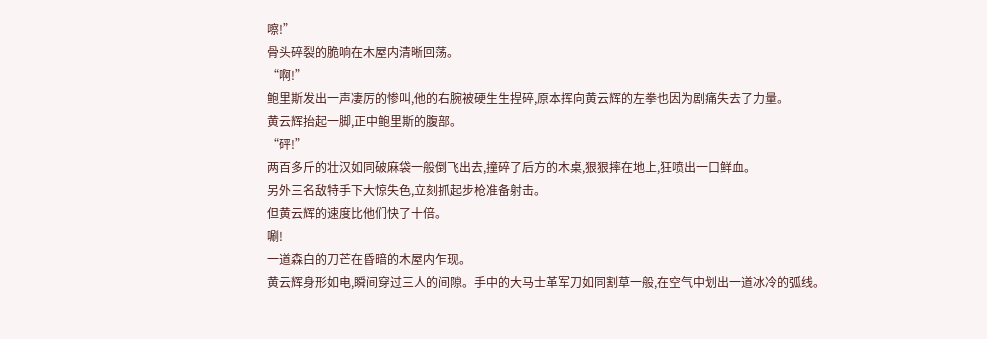嚓!”
骨头碎裂的脆响在木屋内清晰回荡。
“啊!”
鲍里斯发出一声凄厉的惨叫,他的右腕被硬生生捏碎,原本挥向黄云辉的左拳也因为剧痛失去了力量。
黄云辉抬起一脚,正中鲍里斯的腹部。
“砰!”
两百多斤的壮汉如同破麻袋一般倒飞出去,撞碎了后方的木桌,狠狠摔在地上,狂喷出一口鲜血。
另外三名敌特手下大惊失色,立刻抓起步枪准备射击。
但黄云辉的速度比他们快了十倍。
唰!
一道森白的刀芒在昏暗的木屋内乍现。
黄云辉身形如电,瞬间穿过三人的间隙。手中的大马士革军刀如同割草一般,在空气中划出一道冰冷的弧线。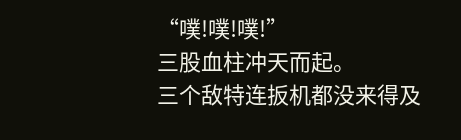“噗!噗!噗!”
三股血柱冲天而起。
三个敌特连扳机都没来得及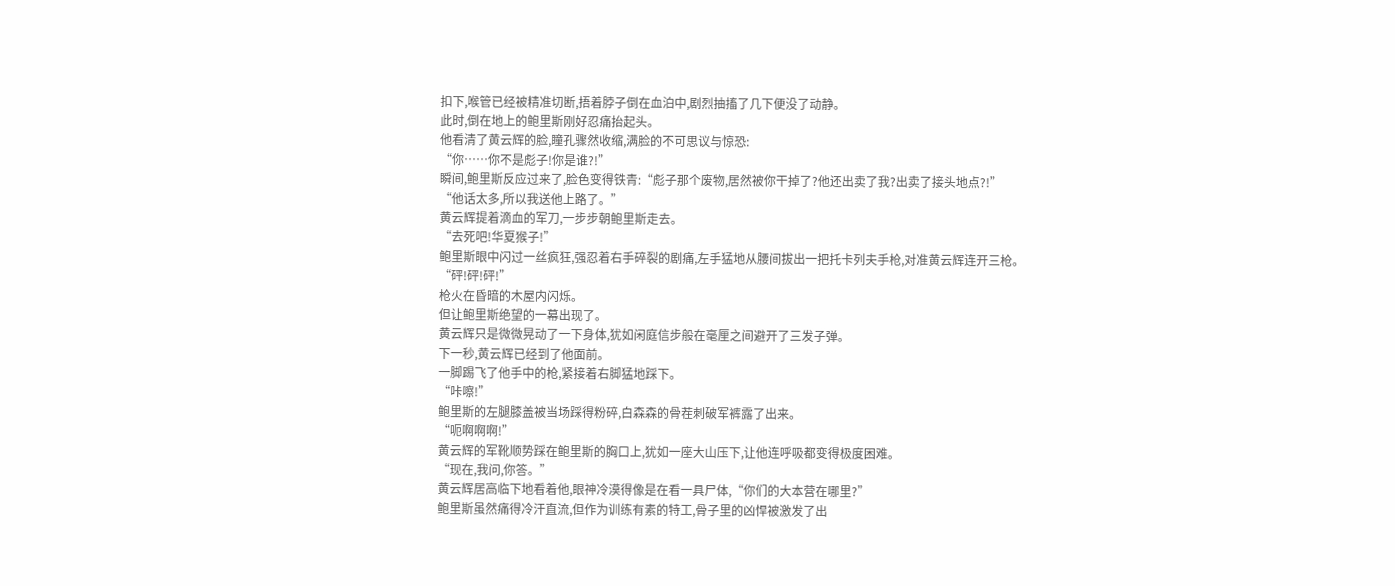扣下,喉管已经被精准切断,捂着脖子倒在血泊中,剧烈抽搐了几下便没了动静。
此时,倒在地上的鲍里斯刚好忍痛抬起头。
他看清了黄云辉的脸,瞳孔骤然收缩,满脸的不可思议与惊恐:
“你……你不是彪子!你是谁?!”
瞬间,鲍里斯反应过来了,脸色变得铁青:“彪子那个废物,居然被你干掉了?他还出卖了我?出卖了接头地点?!”
“他话太多,所以我送他上路了。”
黄云辉提着滴血的军刀,一步步朝鲍里斯走去。
“去死吧!华夏猴子!”
鲍里斯眼中闪过一丝疯狂,强忍着右手碎裂的剧痛,左手猛地从腰间拔出一把托卡列夫手枪,对准黄云辉连开三枪。
“砰!砰!砰!”
枪火在昏暗的木屋内闪烁。
但让鲍里斯绝望的一幕出现了。
黄云辉只是微微晃动了一下身体,犹如闲庭信步般在毫厘之间避开了三发子弹。
下一秒,黄云辉已经到了他面前。
一脚踢飞了他手中的枪,紧接着右脚猛地踩下。
“咔嚓!”
鲍里斯的左腿膝盖被当场踩得粉碎,白森森的骨茬刺破军裤露了出来。
“呃啊啊啊!”
黄云辉的军靴顺势踩在鲍里斯的胸口上,犹如一座大山压下,让他连呼吸都变得极度困难。
“现在,我问,你答。”
黄云辉居高临下地看着他,眼神冷漠得像是在看一具尸体,“你们的大本营在哪里?”
鲍里斯虽然痛得冷汗直流,但作为训练有素的特工,骨子里的凶悍被激发了出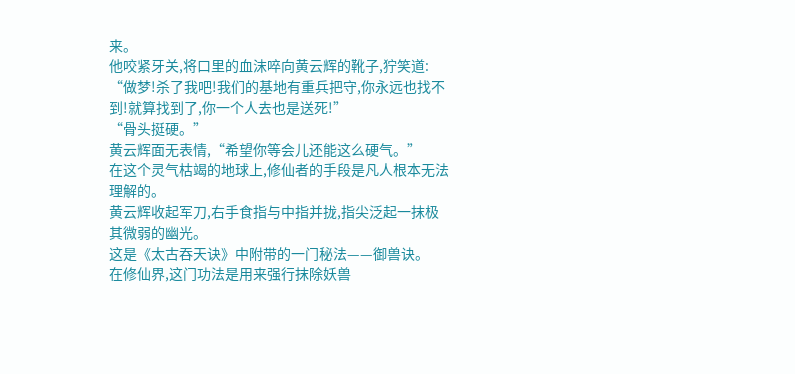来。
他咬紧牙关,将口里的血沫啐向黄云辉的靴子,狞笑道:
“做梦!杀了我吧!我们的基地有重兵把守,你永远也找不到!就算找到了,你一个人去也是送死!”
“骨头挺硬。”
黄云辉面无表情,“希望你等会儿还能这么硬气。”
在这个灵气枯竭的地球上,修仙者的手段是凡人根本无法理解的。
黄云辉收起军刀,右手食指与中指并拢,指尖泛起一抹极其微弱的幽光。
这是《太古吞天诀》中附带的一门秘法——御兽诀。
在修仙界,这门功法是用来强行抹除妖兽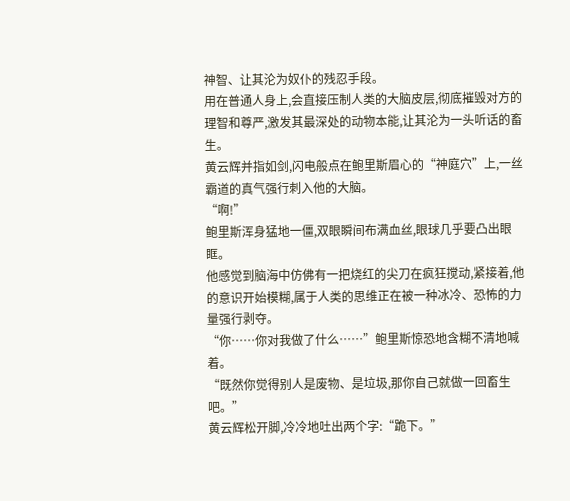神智、让其沦为奴仆的残忍手段。
用在普通人身上,会直接压制人类的大脑皮层,彻底摧毁对方的理智和尊严,激发其最深处的动物本能,让其沦为一头听话的畜生。
黄云辉并指如剑,闪电般点在鲍里斯眉心的“神庭穴”上,一丝霸道的真气强行刺入他的大脑。
“啊!”
鲍里斯浑身猛地一僵,双眼瞬间布满血丝,眼球几乎要凸出眼眶。
他感觉到脑海中仿佛有一把烧红的尖刀在疯狂搅动,紧接着,他的意识开始模糊,属于人类的思维正在被一种冰冷、恐怖的力量强行剥夺。
“你……你对我做了什么……”鲍里斯惊恐地含糊不清地喊着。
“既然你觉得别人是废物、是垃圾,那你自己就做一回畜生吧。”
黄云辉松开脚,冷冷地吐出两个字:“跪下。”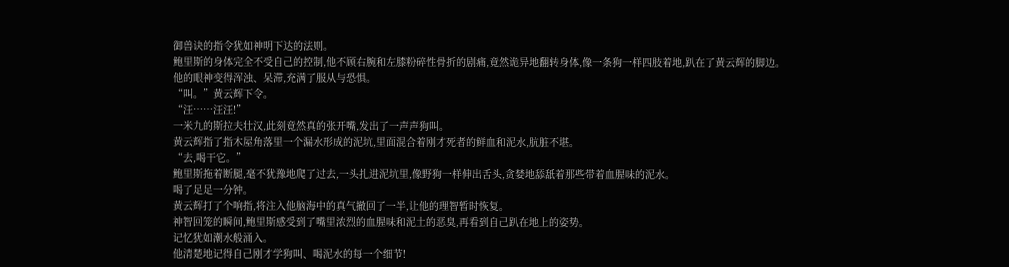御兽诀的指令犹如神明下达的法则。
鲍里斯的身体完全不受自己的控制,他不顾右腕和左膝粉碎性骨折的剧痛,竟然诡异地翻转身体,像一条狗一样四肢着地,趴在了黄云辉的脚边。
他的眼神变得浑浊、呆滞,充满了服从与恐惧。
“叫。”黄云辉下令。
“汪……汪汪!”
一米九的斯拉夫壮汉,此刻竟然真的张开嘴,发出了一声声狗叫。
黄云辉指了指木屋角落里一个漏水形成的泥坑,里面混合着刚才死者的鲜血和泥水,肮脏不堪。
“去,喝干它。”
鲍里斯拖着断腿,毫不犹豫地爬了过去,一头扎进泥坑里,像野狗一样伸出舌头,贪婪地舔舐着那些带着血腥味的泥水。
喝了足足一分钟。
黄云辉打了个响指,将注入他脑海中的真气撤回了一半,让他的理智暂时恢复。
神智回笼的瞬间,鲍里斯感受到了嘴里浓烈的血腥味和泥土的恶臭,再看到自己趴在地上的姿势。
记忆犹如潮水般涌入。
他清楚地记得自己刚才学狗叫、喝泥水的每一个细节!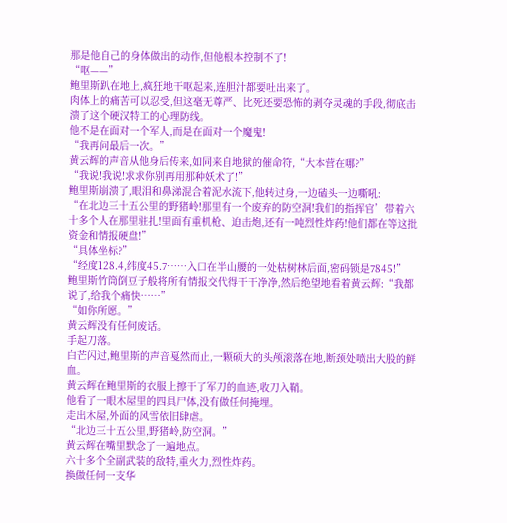那是他自己的身体做出的动作,但他根本控制不了!
“呕——”
鲍里斯趴在地上,疯狂地干呕起来,连胆汁都要吐出来了。
肉体上的痛苦可以忍受,但这毫无尊严、比死还要恐怖的剥夺灵魂的手段,彻底击溃了这个硬汉特工的心理防线。
他不是在面对一个军人,而是在面对一个魔鬼!
“我再问最后一次。”
黄云辉的声音从他身后传来,如同来自地狱的催命符,“大本营在哪?”
“我说!我说!求求你别再用那种妖术了!”
鲍里斯崩溃了,眼泪和鼻涕混合着泥水流下,他转过身,一边磕头一边嘶吼:
“在北边三十五公里的野猪岭!那里有一个废弃的防空洞!我们的指挥官’带着六十多个人在那里驻扎!里面有重机枪、迫击炮,还有一吨烈性炸药!他们都在等这批资金和情报硬盘!”
“具体坐标?”
“经度128.4,纬度45.7……入口在半山腰的一处枯树林后面,密码锁是7845!”
鲍里斯竹筒倒豆子般将所有情报交代得干干净净,然后绝望地看着黄云辉:“我都说了,给我个痛快……”
“如你所愿。”
黄云辉没有任何废话。
手起刀落。
白芒闪过,鲍里斯的声音戛然而止,一颗硕大的头颅滚落在地,断颈处喷出大股的鲜血。
黄云辉在鲍里斯的衣服上擦干了军刀的血迹,收刀入鞘。
他看了一眼木屋里的四具尸体,没有做任何掩埋。
走出木屋,外面的风雪依旧肆虐。
“北边三十五公里,野猪岭,防空洞。”
黄云辉在嘴里默念了一遍地点。
六十多个全副武装的敌特,重火力,烈性炸药。
换做任何一支华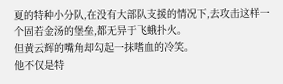夏的特种小分队,在没有大部队支援的情况下,去攻击这样一个固若金汤的堡垒,都无异于飞蛾扑火。
但黄云辉的嘴角却勾起一抹嗜血的冷笑。
他不仅是特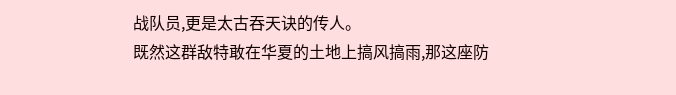战队员,更是太古吞天诀的传人。
既然这群敌特敢在华夏的土地上搞风搞雨,那这座防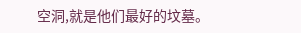空洞,就是他们最好的坟墓。